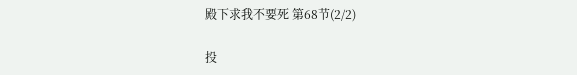殿下求我不要死 第68节(2/2)

投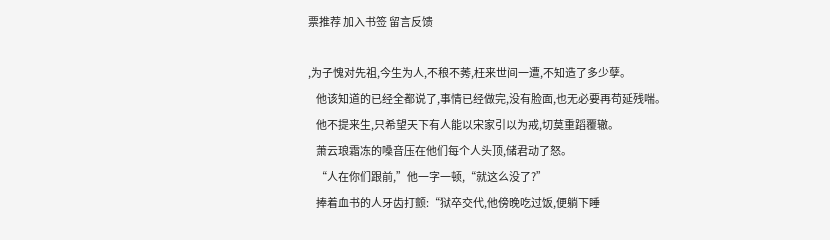票推荐 加入书签 留言反馈

,为子愧对先祖,今生为人,不稂不莠,枉来世间一遭,不知造了多少孽。
    他该知道的已经全都说了,事情已经做完,没有脸面,也无必要再苟延残喘。
    他不提来生,只希望天下有人能以宋家引以为戒,切莫重蹈覆辙。
    萧云琅霜冻的嗓音压在他们每个人头顶,储君动了怒。
    “人在你们跟前,”他一字一顿,“就这么没了?”
    捧着血书的人牙齿打颤:“狱卒交代,他傍晚吃过饭,便躺下睡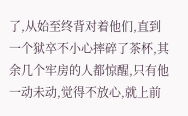了,从始至终背对着他们,直到一个狱卒不小心摔碎了茶杯,其余几个牢房的人都惊醒,只有他一动未动,觉得不放心,就上前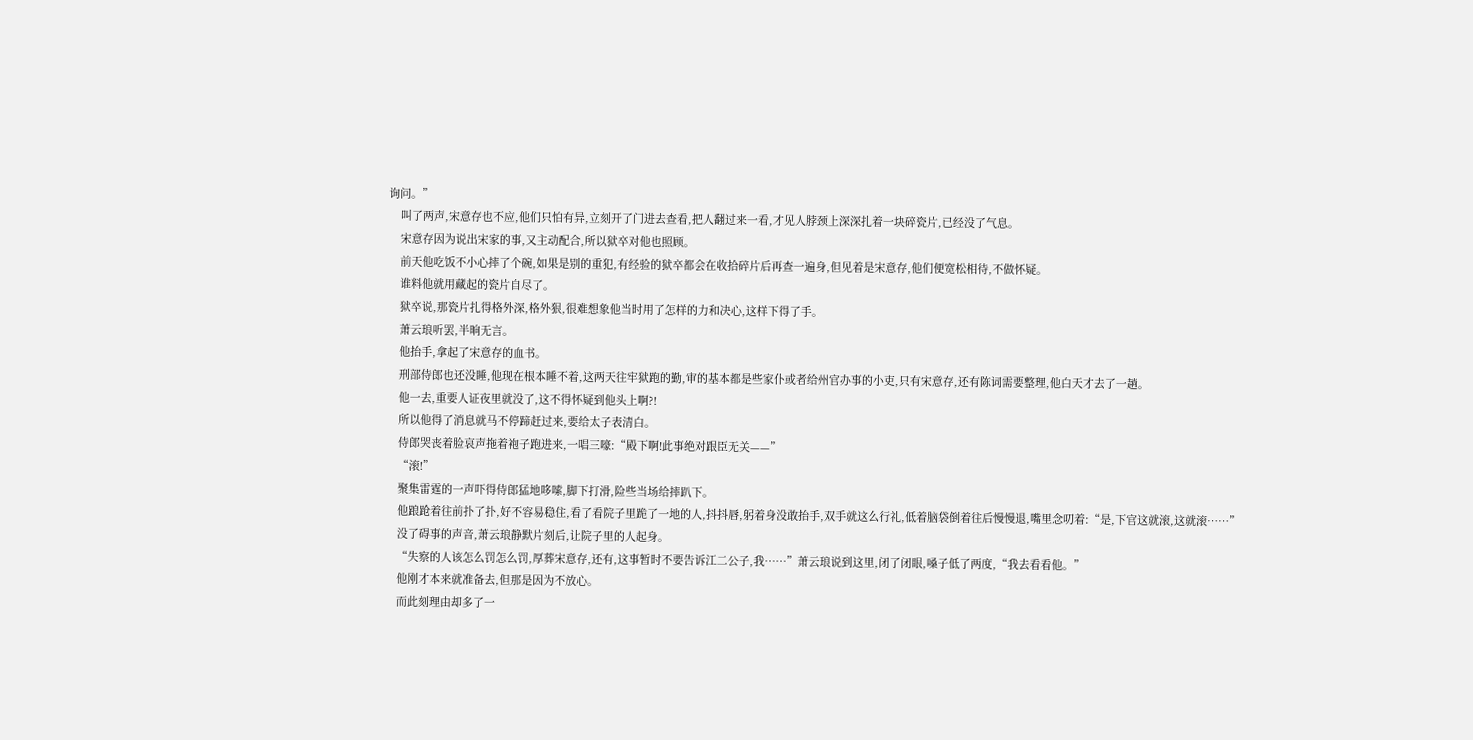询问。”
    叫了两声,宋意存也不应,他们只怕有异,立刻开了门进去查看,把人翻过来一看,才见人脖颈上深深扎着一块碎瓷片,已经没了气息。
    宋意存因为说出宋家的事,又主动配合,所以狱卒对他也照顾。
    前天他吃饭不小心摔了个碗,如果是别的重犯,有经验的狱卒都会在收拾碎片后再查一遍身,但见着是宋意存,他们便宽松相待,不做怀疑。
    谁料他就用藏起的瓷片自尽了。
    狱卒说,那瓷片扎得格外深,格外狠,很难想象他当时用了怎样的力和决心,这样下得了手。
    萧云琅听罢,半晌无言。
    他抬手,拿起了宋意存的血书。
    刑部侍郎也还没睡,他现在根本睡不着,这两天往牢狱跑的勤,审的基本都是些家仆或者给州官办事的小吏,只有宋意存,还有陈词需要整理,他白天才去了一趟。
    他一去,重要人证夜里就没了,这不得怀疑到他头上啊?!
    所以他得了消息就马不停蹄赶过来,要给太子表清白。
    侍郎哭丧着脸哀声拖着袍子跑进来,一唱三嚎:“殿下啊!此事绝对跟臣无关——”
    “滚!”
    聚集雷霆的一声吓得侍郎猛地哆嗦,脚下打滑,险些当场给摔趴下。
    他踉跄着往前扑了扑,好不容易稳住,看了看院子里跪了一地的人,抖抖唇,躬着身没敢抬手,双手就这么行礼,低着脑袋倒着往后慢慢退,嘴里念叨着:“是,下官这就滚,这就滚……”
    没了碍事的声音,萧云琅静默片刻后,让院子里的人起身。
    “失察的人该怎么罚怎么罚,厚葬宋意存,还有,这事暂时不要告诉江二公子,我……”萧云琅说到这里,闭了闭眼,嗓子低了两度,“我去看看他。”
    他刚才本来就准备去,但那是因为不放心。
    而此刻理由却多了一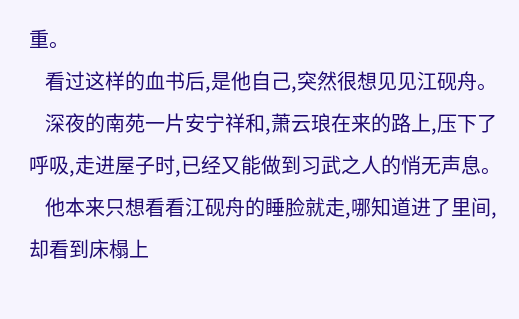重。
    看过这样的血书后,是他自己,突然很想见见江砚舟。
    深夜的南苑一片安宁祥和,萧云琅在来的路上,压下了呼吸,走进屋子时,已经又能做到习武之人的悄无声息。
    他本来只想看看江砚舟的睡脸就走,哪知道进了里间,却看到床榻上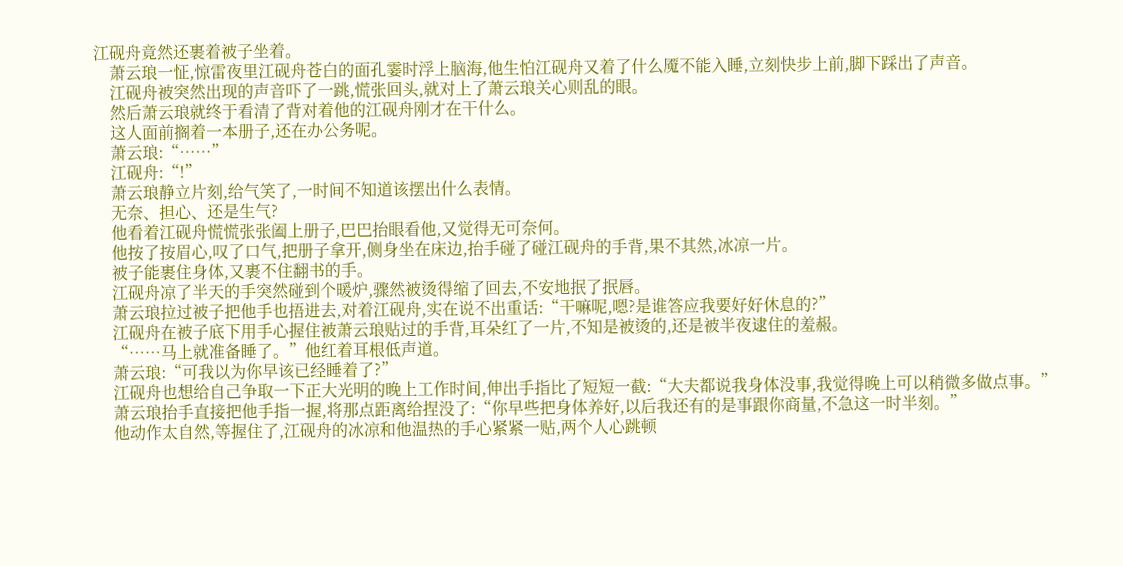江砚舟竟然还裹着被子坐着。
    萧云琅一怔,惊雷夜里江砚舟苍白的面孔霎时浮上脑海,他生怕江砚舟又着了什么魇不能入睡,立刻快步上前,脚下踩出了声音。
    江砚舟被突然出现的声音吓了一跳,慌张回头,就对上了萧云琅关心则乱的眼。
    然后萧云琅就终于看清了背对着他的江砚舟刚才在干什么。
    这人面前搁着一本册子,还在办公务呢。
    萧云琅:“……”
    江砚舟:“!”
    萧云琅静立片刻,给气笑了,一时间不知道该摆出什么表情。
    无奈、担心、还是生气?
    他看着江砚舟慌慌张张阖上册子,巴巴抬眼看他,又觉得无可奈何。
    他按了按眉心,叹了口气,把册子拿开,侧身坐在床边,抬手碰了碰江砚舟的手背,果不其然,冰凉一片。
    被子能裹住身体,又裹不住翻书的手。
    江砚舟凉了半天的手突然碰到个暖炉,骤然被烫得缩了回去,不安地抿了抿唇。
    萧云琅拉过被子把他手也捂进去,对着江砚舟,实在说不出重话:“干嘛呢,嗯?是谁答应我要好好休息的?”
    江砚舟在被子底下用手心握住被萧云琅贴过的手背,耳朵红了一片,不知是被烫的,还是被半夜逮住的羞赧。
    “……马上就准备睡了。”他红着耳根低声道。
    萧云琅:“可我以为你早该已经睡着了?”
    江砚舟也想给自己争取一下正大光明的晚上工作时间,伸出手指比了短短一截:“大夫都说我身体没事,我觉得晚上可以稍微多做点事。”
    萧云琅抬手直接把他手指一握,将那点距离给捏没了:“你早些把身体养好,以后我还有的是事跟你商量,不急这一时半刻。”
    他动作太自然,等握住了,江砚舟的冰凉和他温热的手心紧紧一贴,两个人心跳顿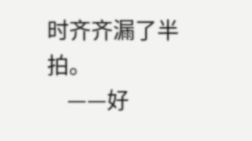时齐齐漏了半拍。
    ——好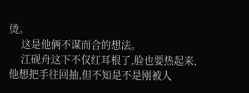烫。
    这是他俩不谋而合的想法。
    江砚舟这下不仅红耳根了,脸也要热起来,他想把手往回抽,但不知是不是刚被人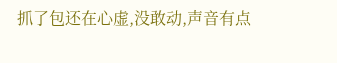抓了包还在心虚,没敢动,声音有点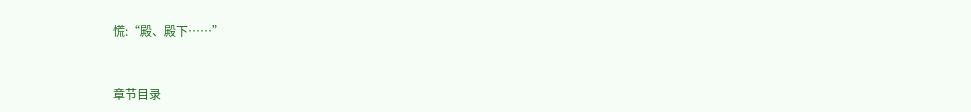慌:“殿、殿下……”


章节目录